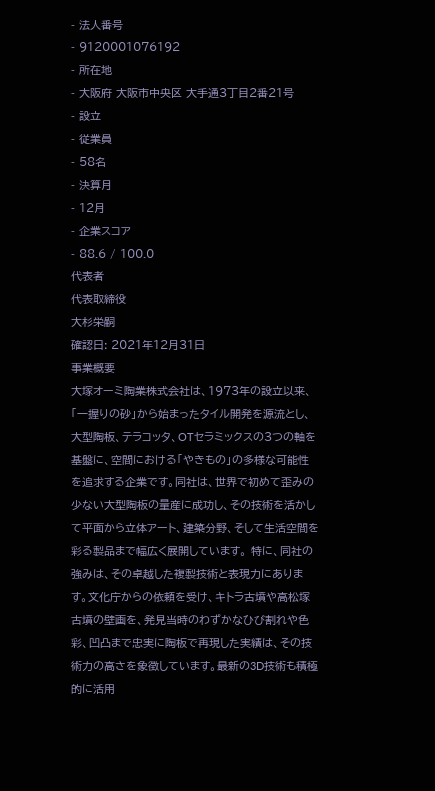- 法人番号
- 9120001076192
- 所在地
- 大阪府 大阪市中央区 大手通3丁目2番21号
- 設立
- 従業員
- 58名
- 決算月
- 12月
- 企業スコア
- 88.6 / 100.0
代表者
代表取締役
大杉栄嗣
確認日: 2021年12月31日
事業概要
大塚オーミ陶業株式会社は、1973年の設立以来、「一握りの砂」から始まったタイル開発を源流とし、大型陶板、テラコッタ、OTセラミックスの3つの軸を基盤に、空間における「やきもの」の多様な可能性を追求する企業です。同社は、世界で初めて歪みの少ない大型陶板の量産に成功し、その技術を活かして平面から立体アート、建築分野、そして生活空間を彩る製品まで幅広く展開しています。 特に、同社の強みは、その卓越した複製技術と表現力にあります。文化庁からの依頼を受け、キトラ古墳や高松塚古墳の壁画を、発見当時のわずかなひび割れや色彩、凹凸まで忠実に陶板で再現した実績は、その技術力の高さを象徴しています。最新の3D技術も積極的に活用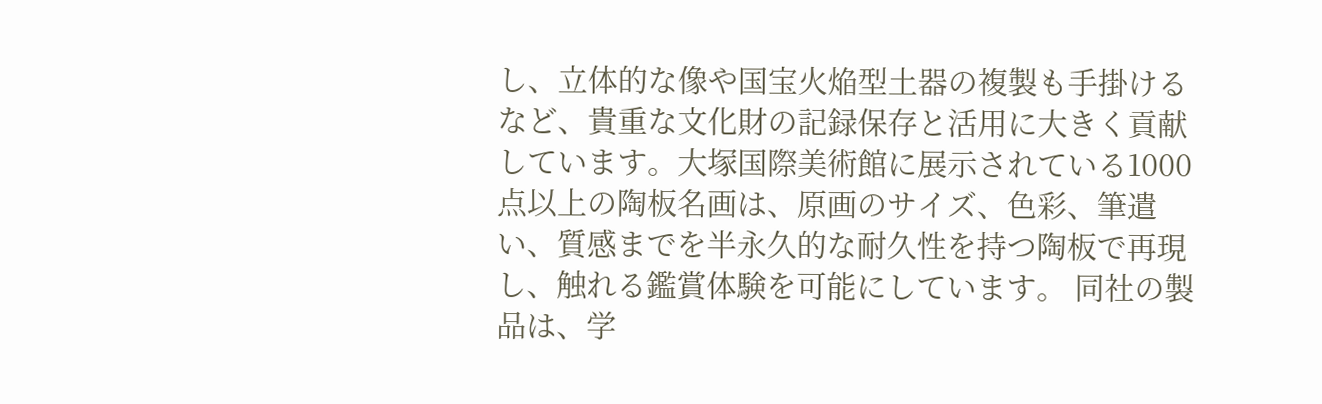し、立体的な像や国宝火焔型土器の複製も手掛けるなど、貴重な文化財の記録保存と活用に大きく貢献しています。大塚国際美術館に展示されている1000点以上の陶板名画は、原画のサイズ、色彩、筆遣い、質感までを半永久的な耐久性を持つ陶板で再現し、触れる鑑賞体験を可能にしています。 同社の製品は、学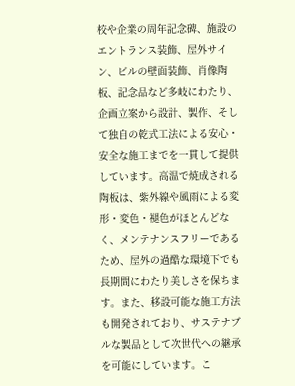校や企業の周年記念碑、施設のエントランス装飾、屋外サイン、ビルの壁面装飾、肖像陶板、記念品など多岐にわたり、企画立案から設計、製作、そして独自の乾式工法による安心・安全な施工までを一貫して提供しています。高温で焼成される陶板は、紫外線や風雨による変形・変色・褪色がほとんどなく、メンテナンスフリーであるため、屋外の過酷な環境下でも長期間にわたり美しさを保ちます。また、移設可能な施工方法も開発されており、サステナブルな製品として次世代への継承を可能にしています。こ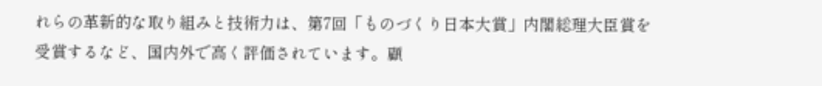れらの革新的な取り組みと技術力は、第7回「ものづくり日本大賞」内閣総理大臣賞を受賞するなど、国内外で高く評価されています。顧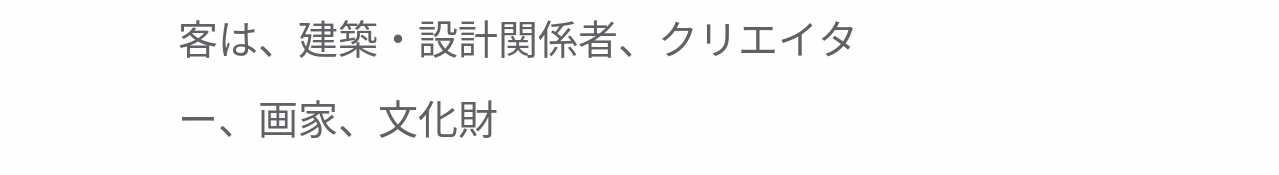客は、建築・設計関係者、クリエイター、画家、文化財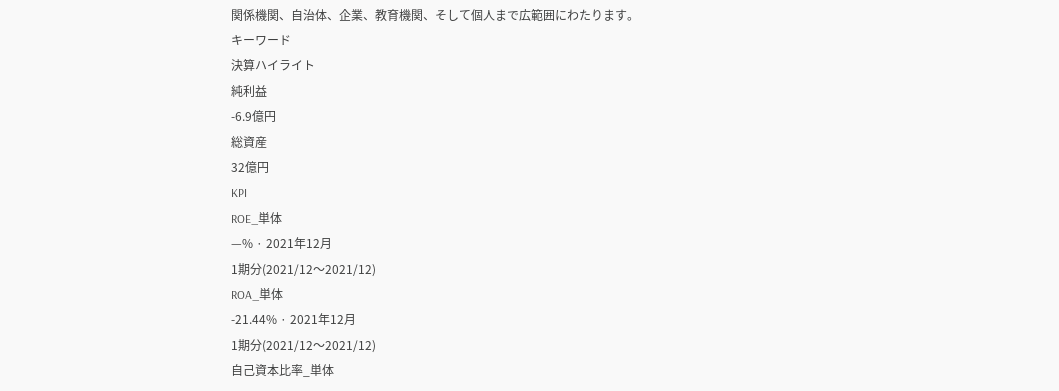関係機関、自治体、企業、教育機関、そして個人まで広範囲にわたります。
キーワード
決算ハイライト
純利益
-6.9億円
総資産
32億円
KPI
ROE_単体
—% · 2021年12月
1期分(2021/12〜2021/12)
ROA_単体
-21.44% · 2021年12月
1期分(2021/12〜2021/12)
自己資本比率_単体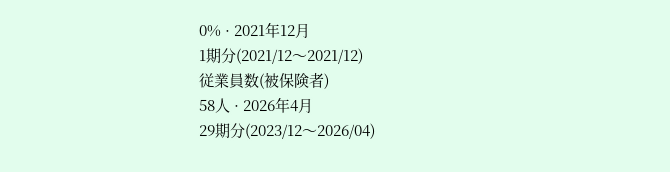0% · 2021年12月
1期分(2021/12〜2021/12)
従業員数(被保険者)
58人 · 2026年4月
29期分(2023/12〜2026/04)